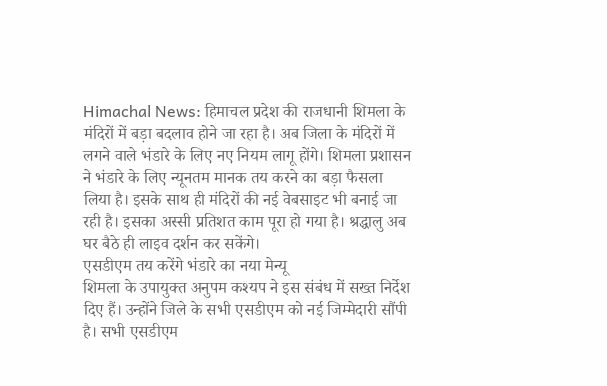Himachal News: हिमाचल प्रदेश की राजधानी शिमला के मंदिरों में बड़ा बदलाव होने जा रहा है। अब जिला के मंदिरों में लगने वाले भंडारे के लिए नए नियम लागू होंगे। शिमला प्रशासन ने भंडारे के लिए न्यूनतम मानक तय करने का बड़ा फैसला लिया है। इसके साथ ही मंदिरों की नई वेबसाइट भी बनाई जा रही है। इसका अस्सी प्रतिशत काम पूरा हो गया है। श्रद्धालु अब घर बैठे ही लाइव दर्शन कर सकेंगे।
एसडीएम तय करेंगे भंडारे का नया मेन्यू
शिमला के उपायुक्त अनुपम कश्यप ने इस संबंध में सख्त निर्देश दिए हैं। उन्होंने जिले के सभी एसडीएम को नई जिम्मेदारी सौंपी है। सभी एसडीएम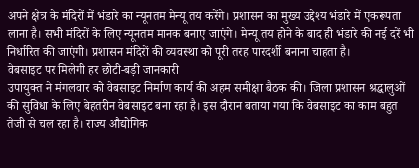अपने क्षेत्र के मंदिरों में भंडारे का न्यूनतम मेन्यू तय करेंगे। प्रशासन का मुख्य उद्देश्य भंडारे में एकरूपता लाना है। सभी मंदिरों के लिए न्यूनतम मानक बनाए जाएंगे। मेन्यू तय होने के बाद ही भंडारे की नई दरें भी निर्धारित की जाएंगी। प्रशासन मंदिरों की व्यवस्था को पूरी तरह पारदर्शी बनाना चाहता है।
वेबसाइट पर मिलेगी हर छोटी-बड़ी जानकारी
उपायुक्त ने मंगलवार को वेबसाइट निर्माण कार्य की अहम समीक्षा बैठक की। जिला प्रशासन श्रद्धालुओं की सुविधा के लिए बेहतरीन वेबसाइट बना रहा है। इस दौरान बताया गया कि वेबसाइट का काम बहुत तेजी से चल रहा है। राज्य औद्योगिक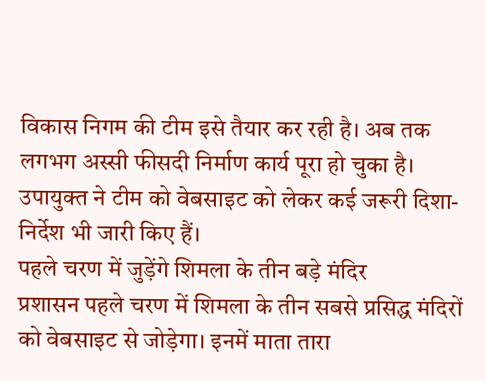विकास निगम की टीम इसे तैयार कर रही है। अब तक लगभग अस्सी फीसदी निर्माण कार्य पूरा हो चुका है। उपायुक्त ने टीम को वेबसाइट को लेकर कई जरूरी दिशा-निर्देश भी जारी किए हैं।
पहले चरण में जुड़ेंगे शिमला के तीन बड़े मंदिर
प्रशासन पहले चरण में शिमला के तीन सबसे प्रसिद्ध मंदिरों को वेबसाइट से जोड़ेगा। इनमें माता तारा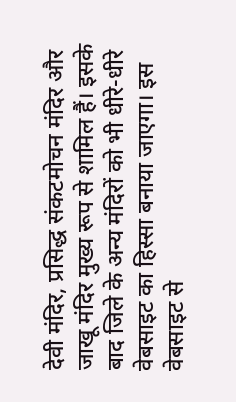देवी मंदिर, प्रसिद्ध संकटमोचन मंदिर और जाखू मंदिर मुख्य रूप से शामिल हैं। इसके बाद जिले के अन्य मंदिरों को भी धीरे-धीरे वेबसाइट का हिस्सा बनाया जाएगा। इस वेबसाइट से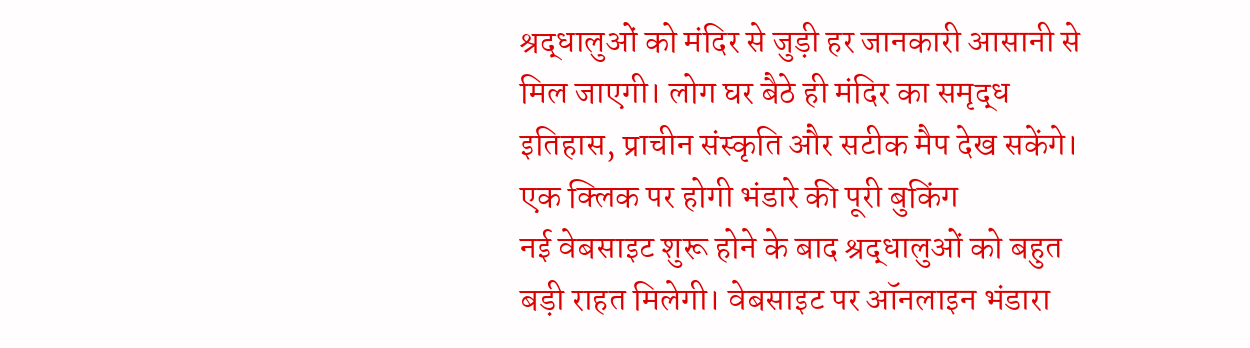श्रद्धालुओं को मंदिर से जुड़ी हर जानकारी आसानी से मिल जाएगी। लोग घर बैठे ही मंदिर का समृद्ध इतिहास, प्राचीन संस्कृति और सटीक मैप देख सकेंगे।
एक क्लिक पर होगी भंडारे की पूरी बुकिंग
नई वेबसाइट शुरू होने के बाद श्रद्धालुओं को बहुत बड़ी राहत मिलेगी। वेबसाइट पर ऑनलाइन भंडारा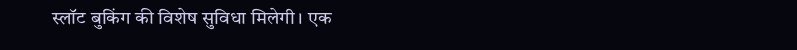स्लॉट बुकिंग की विशेष सुविधा मिलेगी। एक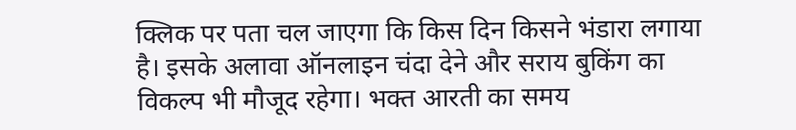क्लिक पर पता चल जाएगा कि किस दिन किसने भंडारा लगाया है। इसके अलावा ऑनलाइन चंदा देने और सराय बुकिंग का विकल्प भी मौजूद रहेगा। भक्त आरती का समय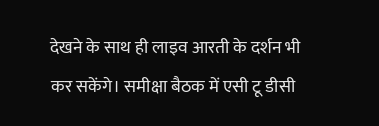देखने के साथ ही लाइव आरती के दर्शन भी कर सकेंगे। समीक्षा बैठक में एसी टू डीसी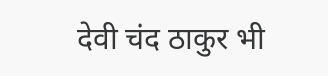देवी चंद ठाकुर भी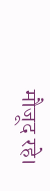मौजूद रहे।